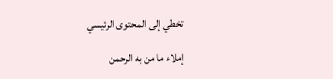تخطي إلى المحتوى الرئيسي

إملاء ما من به الرحمن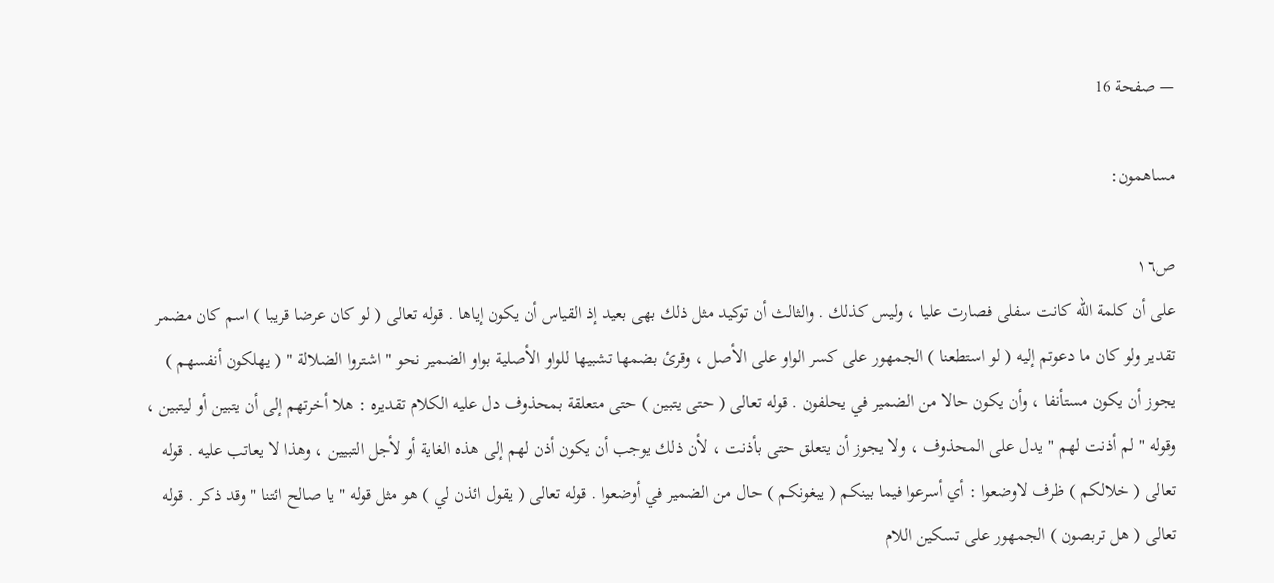— صفحة 16

مساهمون:

ص١٦
على أن كلمة الله كانت سفلى فصارت عليا ، وليس كذلك . والثالث أن توكيد مثل ذلك بهى بعيد إذ القياس أن يكون إياها . قوله تعالى ( لو كان عرضا قريبا ) اسم كان مضمر تقدير ولو كان ما دعوتم إليه ( لو استطعنا ) الجمهور على كسر الواو على الأصل ، وقرئ بضمها تشبيها للواو الأصلية بواو الضمير نحو " اشتروا الضلالة " ( يهلكون أنفسهم ) يجوز أن يكون مستأنفا ، وأن يكون حالا من الضمير في يحلفون . قوله تعالى ( حتى يتبين ) حتى متعلقة بمحذوف دل عليه الكلام تقديره : هلا أخرتهم إلى أن يتبين أو ليتبين ، وقوله " لم أذنت لهم " يدل على المحذوف ، ولا يجوز أن يتعلق حتى بأذنت ، لأن ذلك يوجب أن يكون أذن لهم إلى هذه الغاية أو لأجل التبيين ، وهذا لا يعاتب عليه . قوله تعالى ( خلالكم ) ظرف لاوضعوا : أي أسرعوا فيما بينكم ( يبغونكم ) حال من الضمير في أوضعوا . قوله تعالى ( يقول ائذن لي ) هو مثل قوله " يا صالح ائتنا " وقد ذكر . قوله تعالى ( هل تربصون ) الجمهور على تسكين اللام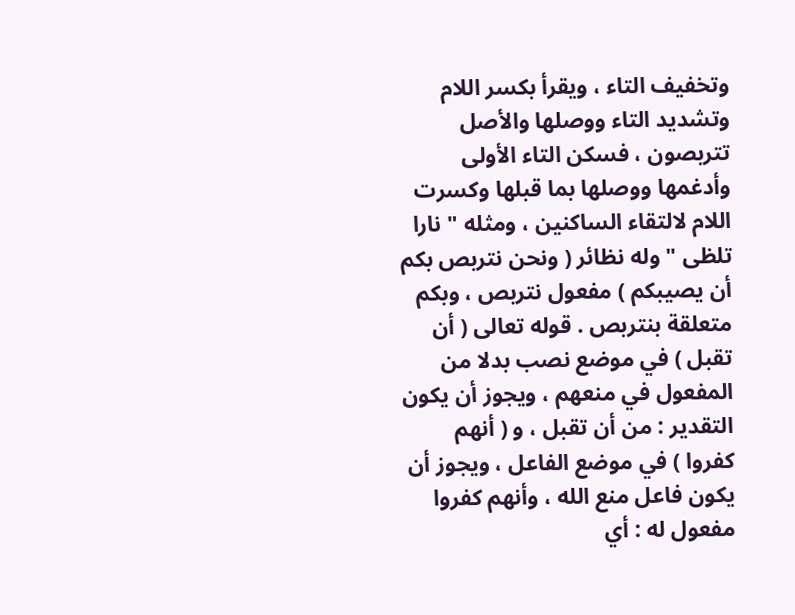وتخفيف التاء ، ويقرأ بكسر اللام وتشديد التاء ووصلها والأصل تتربصون ، فسكن التاء الأولى وأدغمها ووصلها بما قبلها وكسرت اللام لالتقاء الساكنين ، ومثله " نارا تلظى " وله نظائر ( ونحن نتربص بكم أن يصيبكم ) مفعول نتربص ، وبكم متعلقة بنتربص . قوله تعالى ( أن تقبل ) في موضع نصب بدلا من المفعول في منعهم ، ويجوز أن يكون التقدير : من أن تقبل ، و ( أنهم كفروا ) في موضع الفاعل ، ويجوز أن يكون فاعل منع الله ، وأنهم كفروا مفعول له : أي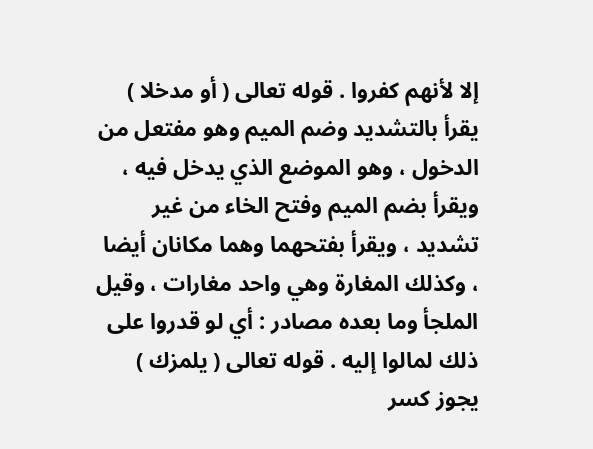إلا لأنهم كفروا . قوله تعالى ( أو مدخلا ) يقرأ بالتشديد وضم الميم وهو مفتعل من الدخول ، وهو الموضع الذي يدخل فيه ، ويقرأ بضم الميم وفتح الخاء من غير تشديد ، ويقرأ بفتحهما وهما مكانان أيضا ، وكذلك المغارة وهي واحد مغارات ، وقيل الملجأ وما بعده مصادر : أي لو قدروا على ذلك لمالوا إليه . قوله تعالى ( يلمزك ) يجوز كسر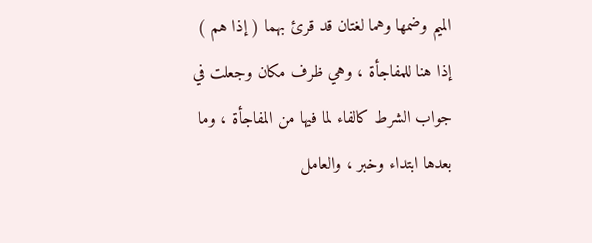الميم وضمها وهما لغتان قد قرئ بهما ( إذا هم ) إذا هنا للمفاجأة ، وهي ظرف مكان وجعلت في جواب الشرط كالفاء لما فيها من المفاجأة ، وما بعدها ابتداء وخبر ، والعامل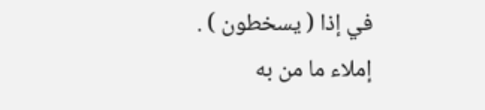في إذا ( يسخطون ) .
إملاء ما من به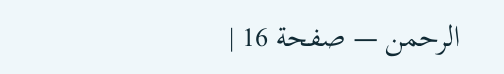الرحمن — صفحة 16 |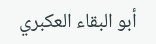أبو البقاء العكبري